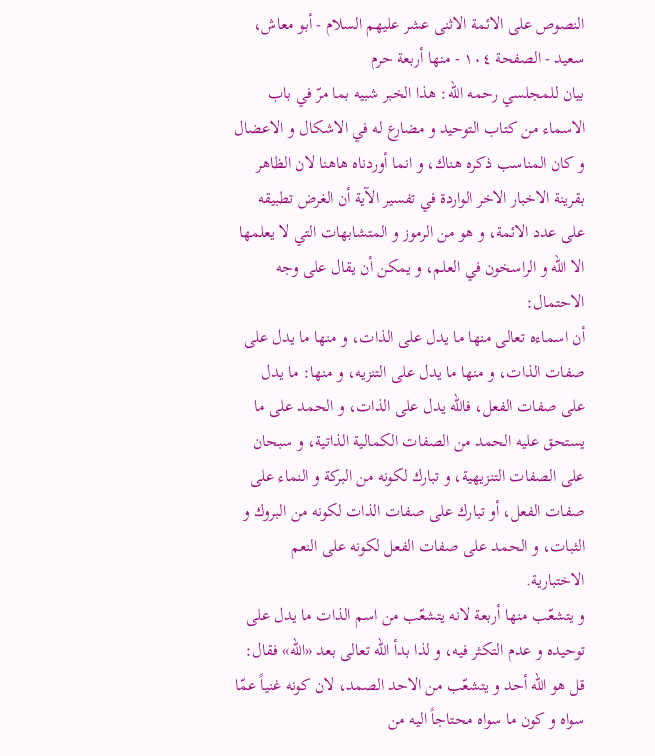النصوص على الائمة الاثنى عشر عليهم السلام - أبو معاش، سعيد - الصفحة ١٠٤ - منها أربعة حرم
بيان للمجلسي رحمه الله: هذا الخبر شبيه بما مرّ في باب الاسماء من كتاب التوحيد و مضارع له في الاشكال و الاعضال و كان المناسب ذكره هناك، و انما أوردناه هاهنا لان الظاهر بقرينة الاخبار الاخر الواردة في تفسير الآية أن الغرض تطبيقه على عدد الائمة، و هو من الرموز و المتشابهات التي لا يعلمها الا اللّه و الراسخون في العلم، و يمكن أن يقال على وجه الاحتمال:
أن اسماءه تعالى منها ما يدل على الذات، و منها ما يدل على صفات الذات، و منها ما يدل على التنزيه، و منها: ما يدل على صفات الفعل، فاللّه يدل على الذات، و الحمد على ما يستحق عليه الحمد من الصفات الكمالية الذاتية، و سبحان على الصفات التنزيهية، و تبارك لكونه من البركة و النماء على صفات الفعل، أو تبارك على صفات الذات لكونه من البروك و الثبات، و الحمد على صفات الفعل لكونه على النعم الاختبارية.
و يتشعّب منها أربعة لانه يتشعّب من اسم الذات ما يدل على توحيده و عدم التكثر فيه، و لذا بدأ اللّه تعالى بعد «اللّه» فقال: قل هو اللّه أحد و يتشعّب من الاحد الصمد، لان كونه غنياً عمّا سواه و كون ما سواه محتاجاً اليه من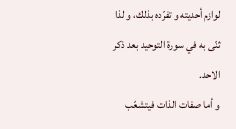لوازم أحديته و تفرّده بذلك، و لذا ثنّى به في سورة التوحيد بعد ذكر الاحد.
و أما صفات الذات فيتشعّب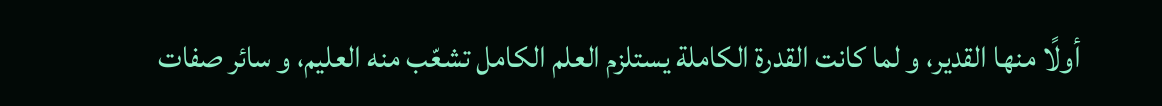أولًا منها القدير، و لما كانت القدرة الكاملة يستلزم العلم الكامل تشعّب منه العليم، و سائر صفات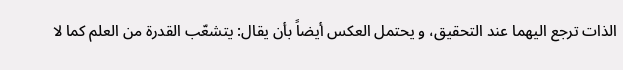الذات ترجع اليهما عند التحقيق، و يحتمل العكس أيضاً بأن يقال: يتشعّب القدرة من العلم كما لا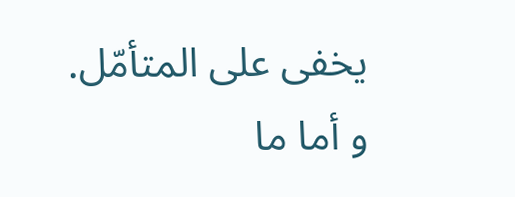يخفى على المتأمّل.
و أما ما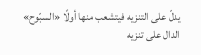يدلّ على التنزيه فيتشعب منها أولًا «السبّوح» الدال على تنزيه